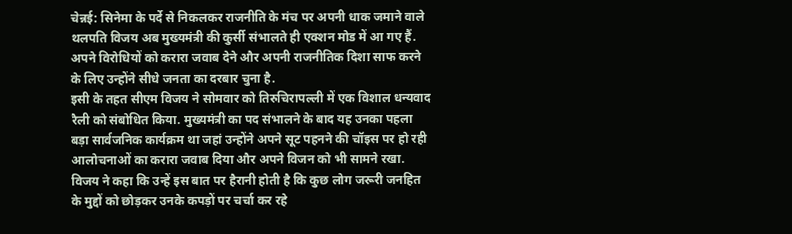चेन्नई: सिनेमा के पर्दे से निकलकर राजनीति के मंच पर अपनी धाक जमाने वाले थलपति विजय अब मुख्यमंत्री की कुर्सी संभालते ही एक्शन मोड में आ गए हैं. अपने विरोधियों को करारा जवाब देने और अपनी राजनीतिक दिशा साफ करने के लिए उन्होंने सीधे जनता का दरबार चुना है.
इसी के तहत सीएम विजय ने सोमवार को तिरुचिरापल्ली में एक विशाल धन्यवाद रैली को संबोधित किया. मुख्यमंत्री का पद संभालने के बाद यह उनका पहला बड़ा सार्वजनिक कार्यक्रम था जहां उन्होंने अपने सूट पहनने की चॉइस पर हो रही आलोचनाओं का करारा जवाब दिया और अपने विजन को भी सामने रखा.
विजय ने कहा कि उन्हें इस बात पर हैरानी होती है कि कुछ लोग जरूरी जनहित के मुद्दों को छोड़कर उनके कपड़ों पर चर्चा कर रहे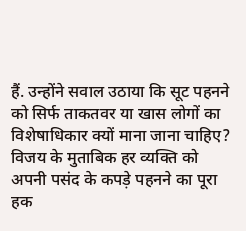हैं. उन्होंने सवाल उठाया कि सूट पहनने को सिर्फ ताकतवर या खास लोगों का विशेषाधिकार क्यों माना जाना चाहिए? विजय के मुताबिक हर व्यक्ति को अपनी पसंद के कपड़े पहनने का पूरा हक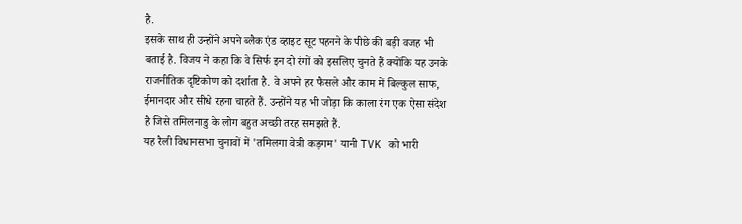है.
इसके साथ ही उन्होंने अपने ब्लैक एंड व्हाइट सूट पहनने के पीछे की बड़ी वजह भी बताई है. विजय ने कहा कि वे सिर्फ इन दो रंगों को इसलिए चुनते हैं क्योंकि यह उनके राजनीतिक दृष्टिकोण को दर्शाता है. वे अपने हर फैसले और काम में बिल्कुल साफ, ईमानदार और सीधे रहना चाहते हैं. उन्होंने यह भी जोड़ा कि काला रंग एक ऐसा संदेश है जिसे तमिलनाडु के लोग बहुत अच्छी तरह समझते हैं.
यह रैली विधानसभा चुनावों में 'तमिलगा वेत्री कड़गम' यानी TVK को भारी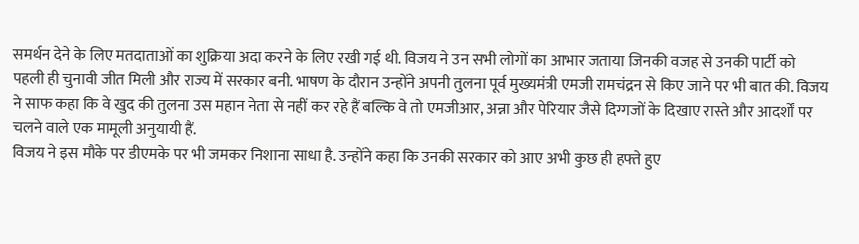समर्थन देने के लिए मतदाताओं का शुक्रिया अदा करने के लिए रखी गई थी. विजय ने उन सभी लोगों का आभार जताया जिनकी वजह से उनकी पार्टी को पहली ही चुनावी जीत मिली और राज्य में सरकार बनी. भाषण के दौरान उन्होंने अपनी तुलना पूर्व मुख्यमंत्री एमजी रामचंद्रन से किए जाने पर भी बात की. विजय ने साफ कहा कि वे खुद की तुलना उस महान नेता से नहीं कर रहे हैं बल्कि वे तो एमजीआर, अन्ना और पेरियार जैसे दिग्गजों के दिखाए रास्ते और आदर्शों पर चलने वाले एक मामूली अनुयायी हैं.
विजय ने इस मौके पर डीएमके पर भी जमकर निशाना साधा है. उन्होंने कहा कि उनकी सरकार को आए अभी कुछ ही हफ्ते हुए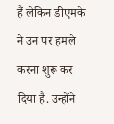हैं लेकिन डीएमके ने उन पर हमले करना शुरू कर दिया है. उन्होंने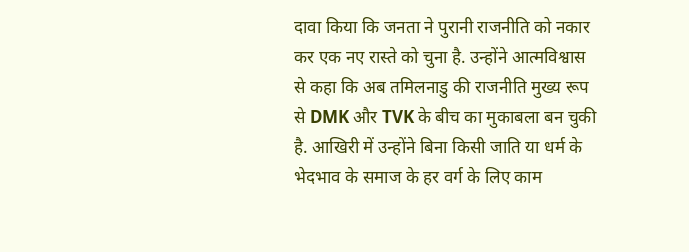दावा किया कि जनता ने पुरानी राजनीति को नकार कर एक नए रास्ते को चुना है. उन्होंने आत्मविश्वास से कहा कि अब तमिलनाडु की राजनीति मुख्य रूप से DMK और TVK के बीच का मुकाबला बन चुकी है. आखिरी में उन्होंने बिना किसी जाति या धर्म के भेदभाव के समाज के हर वर्ग के लिए काम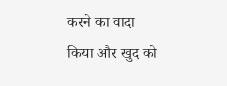करने का वादा किया और खुद को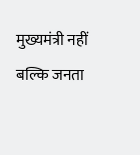मुख्यमंत्री नहीं बल्कि जनता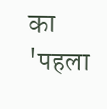का 'पहला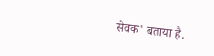सेवक' बताया है.